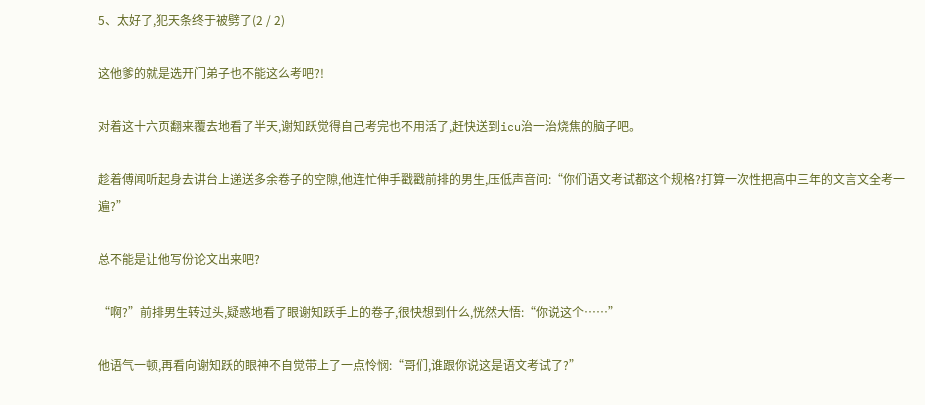5、太好了,犯天条终于被劈了(2 / 2)

这他爹的就是选开门弟子也不能这么考吧?!

对着这十六页翻来覆去地看了半天,谢知跃觉得自己考完也不用活了,赶快送到icu治一治烧焦的脑子吧。

趁着傅闻听起身去讲台上递送多余卷子的空隙,他连忙伸手戳戳前排的男生,压低声音问:“你们语文考试都这个规格?打算一次性把高中三年的文言文全考一遍?”

总不能是让他写份论文出来吧?

“啊?”前排男生转过头,疑惑地看了眼谢知跃手上的卷子,很快想到什么,恍然大悟:“你说这个……”

他语气一顿,再看向谢知跃的眼神不自觉带上了一点怜悯:“哥们,谁跟你说这是语文考试了?”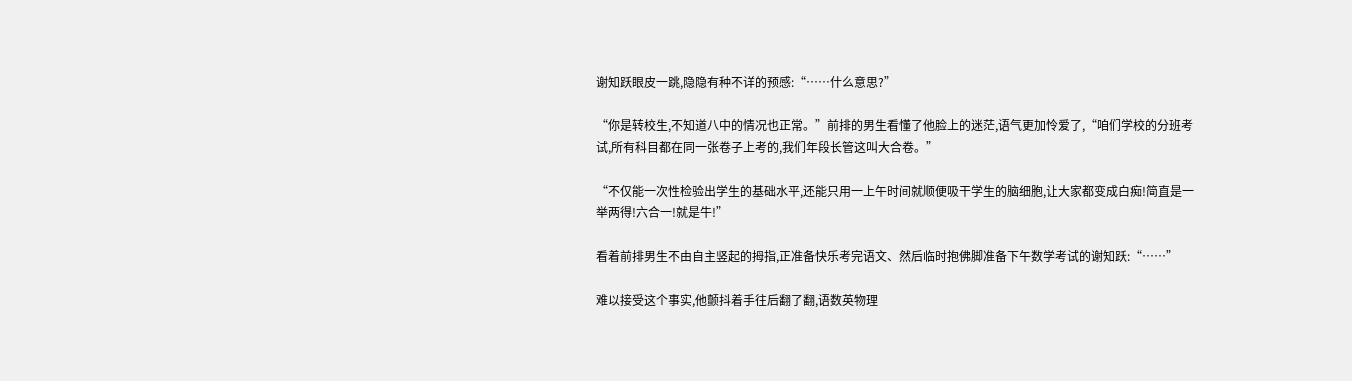谢知跃眼皮一跳,隐隐有种不详的预感:“……什么意思?”

“你是转校生,不知道八中的情况也正常。”前排的男生看懂了他脸上的迷茫,语气更加怜爱了,“咱们学校的分班考试,所有科目都在同一张卷子上考的,我们年段长管这叫大合卷。”

“不仅能一次性检验出学生的基础水平,还能只用一上午时间就顺便吸干学生的脑细胞,让大家都变成白痴!简直是一举两得!六合一!就是牛!”

看着前排男生不由自主竖起的拇指,正准备快乐考完语文、然后临时抱佛脚准备下午数学考试的谢知跃:“……”

难以接受这个事实,他颤抖着手往后翻了翻,语数英物理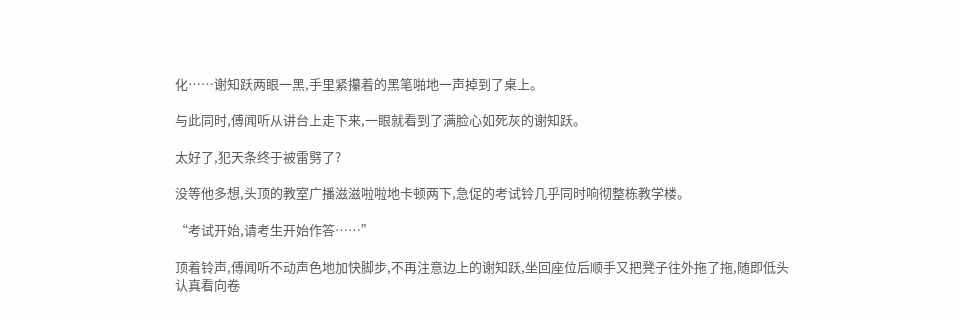化……谢知跃两眼一黑,手里紧攥着的黑笔啪地一声掉到了桌上。

与此同时,傅闻听从讲台上走下来,一眼就看到了满脸心如死灰的谢知跃。

太好了,犯天条终于被雷劈了?

没等他多想,头顶的教室广播滋滋啦啦地卡顿两下,急促的考试铃几乎同时响彻整栋教学楼。

“考试开始,请考生开始作答……”

顶着铃声,傅闻听不动声色地加快脚步,不再注意边上的谢知跃,坐回座位后顺手又把凳子往外拖了拖,随即低头认真看向卷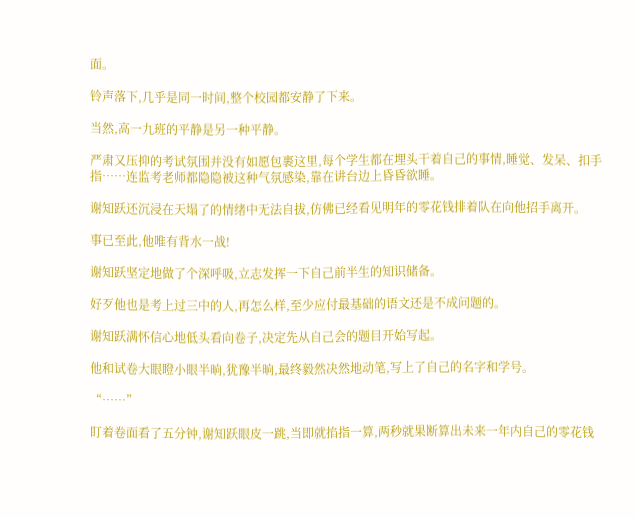面。

铃声落下,几乎是同一时间,整个校园都安静了下来。

当然,高一九班的平静是另一种平静。

严肃又压抑的考试氛围并没有如愿包裹这里,每个学生都在埋头干着自己的事情,睡觉、发呆、扣手指……连监考老师都隐隐被这种气氛感染,靠在讲台边上昏昏欲睡。

谢知跃还沉浸在天塌了的情绪中无法自拔,仿佛已经看见明年的零花钱排着队在向他招手离开。

事已至此,他唯有背水一战!

谢知跃坚定地做了个深呼吸,立志发挥一下自己前半生的知识储备。

好歹他也是考上过三中的人,再怎么样,至少应付最基础的语文还是不成问题的。

谢知跃满怀信心地低头看向卷子,决定先从自己会的题目开始写起。

他和试卷大眼瞪小眼半晌,犹豫半晌,最终毅然决然地动笔,写上了自己的名字和学号。

“……”

盯着卷面看了五分钟,谢知跃眼皮一跳,当即就掐指一算,两秒就果断算出未来一年内自己的零花钱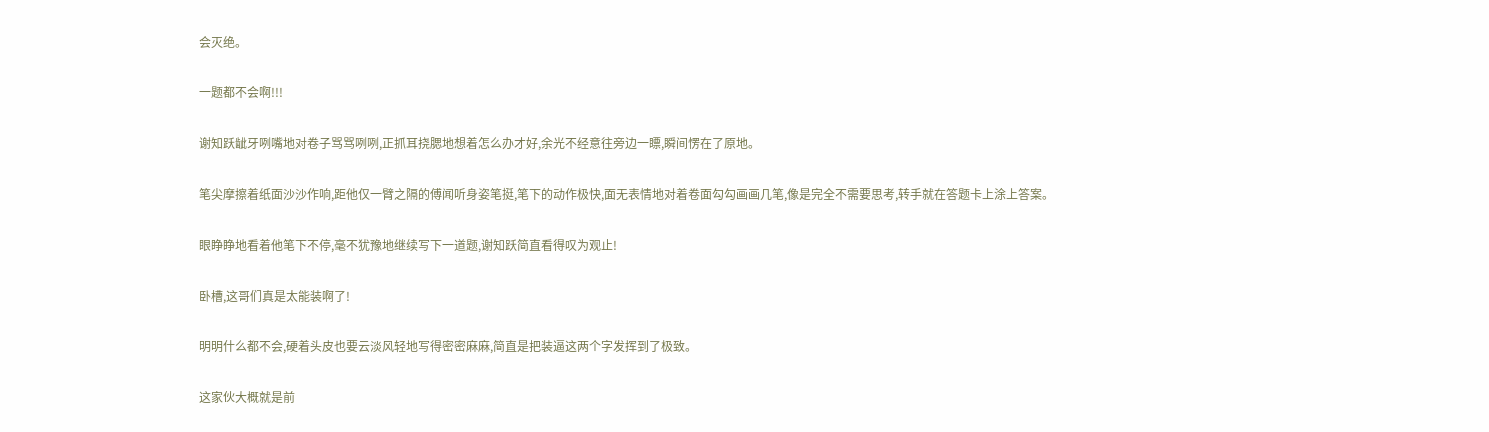会灭绝。

一题都不会啊!!!

谢知跃龇牙咧嘴地对卷子骂骂咧咧,正抓耳挠腮地想着怎么办才好,余光不经意往旁边一瞟,瞬间愣在了原地。

笔尖摩擦着纸面沙沙作响,距他仅一臂之隔的傅闻听身姿笔挺,笔下的动作极快,面无表情地对着卷面勾勾画画几笔,像是完全不需要思考,转手就在答题卡上涂上答案。

眼睁睁地看着他笔下不停,毫不犹豫地继续写下一道题,谢知跃简直看得叹为观止!

卧槽,这哥们真是太能装啊了!

明明什么都不会,硬着头皮也要云淡风轻地写得密密麻麻,简直是把装逼这两个字发挥到了极致。

这家伙大概就是前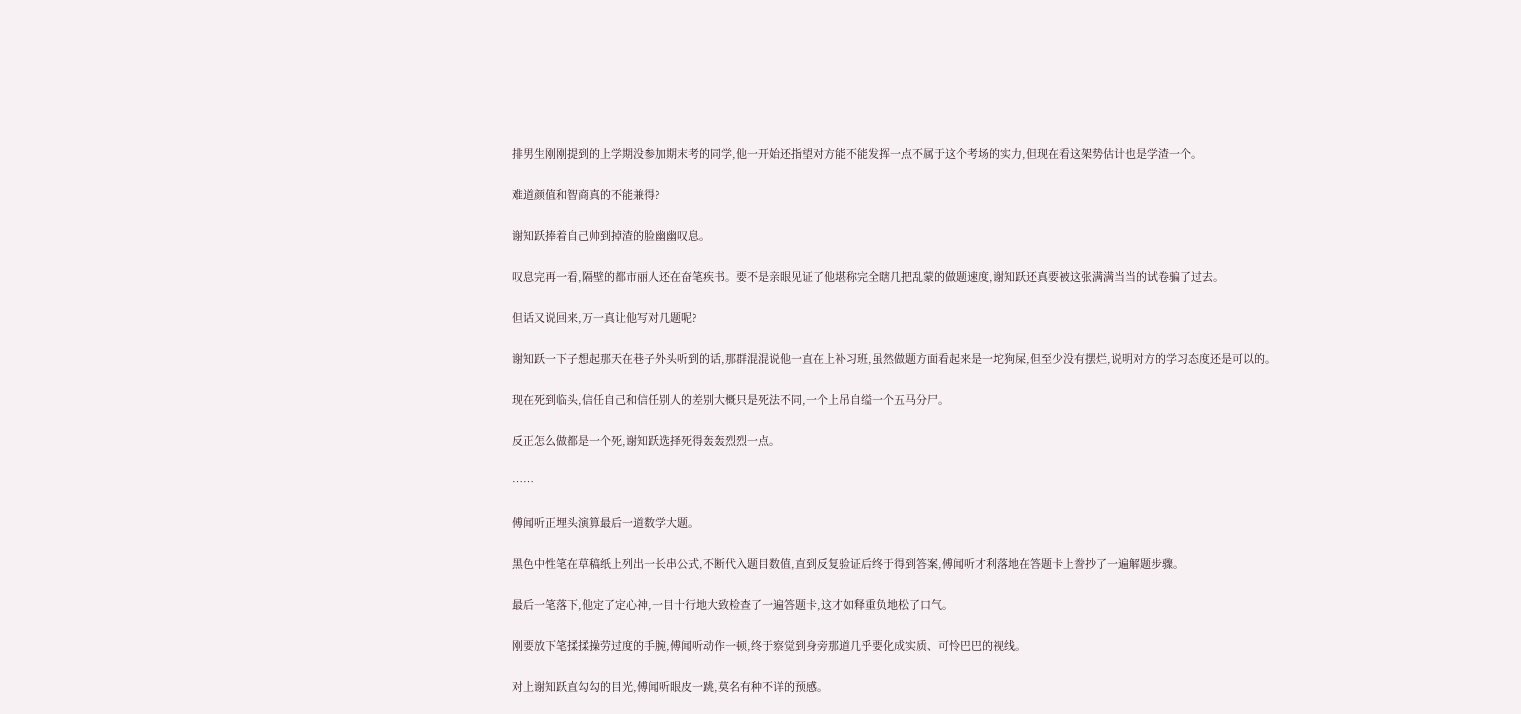排男生刚刚提到的上学期没参加期末考的同学,他一开始还指望对方能不能发挥一点不属于这个考场的实力,但现在看这架势估计也是学渣一个。

难道颜值和智商真的不能兼得?

谢知跃捧着自己帅到掉渣的脸幽幽叹息。

叹息完再一看,隔壁的都市丽人还在奋笔疾书。要不是亲眼见证了他堪称完全瞎几把乱蒙的做题速度,谢知跃还真要被这张满满当当的试卷骗了过去。

但话又说回来,万一真让他写对几题呢?

谢知跃一下子想起那天在巷子外头听到的话,那群混混说他一直在上补习班,虽然做题方面看起来是一坨狗屎,但至少没有摆烂,说明对方的学习态度还是可以的。

现在死到临头,信任自己和信任别人的差别大概只是死法不同,一个上吊自缢一个五马分尸。

反正怎么做都是一个死,谢知跃选择死得轰轰烈烈一点。

……

傅闻听正埋头演算最后一道数学大题。

黑色中性笔在草稿纸上列出一长串公式,不断代入题目数值,直到反复验证后终于得到答案,傅闻听才利落地在答题卡上誊抄了一遍解题步骤。

最后一笔落下,他定了定心神,一目十行地大致检查了一遍答题卡,这才如释重负地松了口气。

刚要放下笔揉揉操劳过度的手腕,傅闻听动作一顿,终于察觉到身旁那道几乎要化成实质、可怜巴巴的视线。

对上谢知跃直勾勾的目光,傅闻听眼皮一跳,莫名有种不详的预感。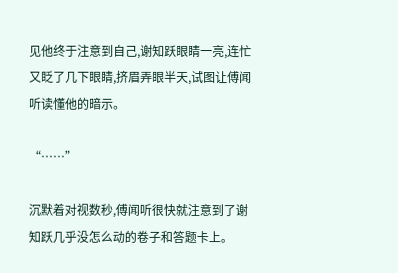见他终于注意到自己,谢知跃眼睛一亮,连忙又眨了几下眼睛,挤眉弄眼半天,试图让傅闻听读懂他的暗示。

“……”

沉默着对视数秒,傅闻听很快就注意到了谢知跃几乎没怎么动的卷子和答题卡上。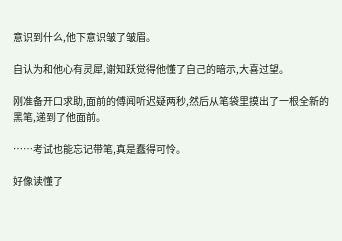意识到什么,他下意识皱了皱眉。

自认为和他心有灵犀,谢知跃觉得他懂了自己的暗示,大喜过望。

刚准备开口求助,面前的傅闻听迟疑两秒,然后从笔袋里摸出了一根全新的黑笔,递到了他面前。

……考试也能忘记带笔,真是蠢得可怜。

好像读懂了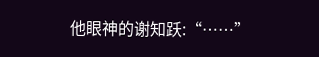他眼神的谢知跃:“……”